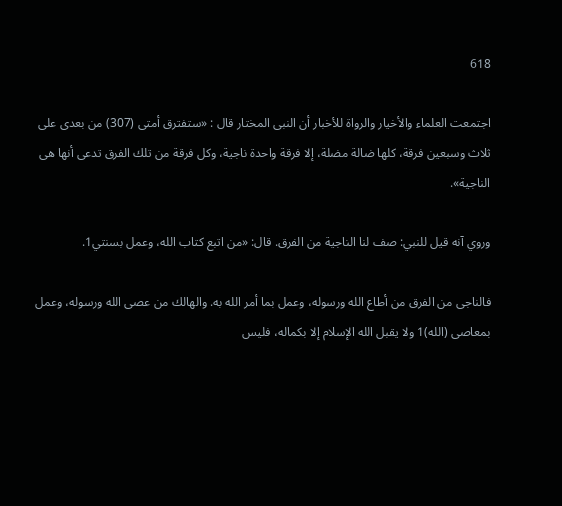618

اجتمعت العلماء والأخيار والرواة للأخبار أن النبى المختار قال : «ستفترق أمتى (307) من بعدى على ثلاث وسبعين فرقة، كلها ضالة مضلة، إلا فرقة واحدة ناجية، وكل فرقة من تلك الفرق تدعى أنها هى الناجية».

وروي آنه قيل للنبي: صف لنا الناجية من الفرق. قال: «من اتبع كتاب الله، وعمل بسنتي1.

فالناجى من الفرق من أطاع الله ورسوله، وعمل بما أمر الله به. والهالك من عصى الله ورسوله، وعمل بمعاصى (الله)1 ولا يقبل الله الإسلام إلا بكماله، فليس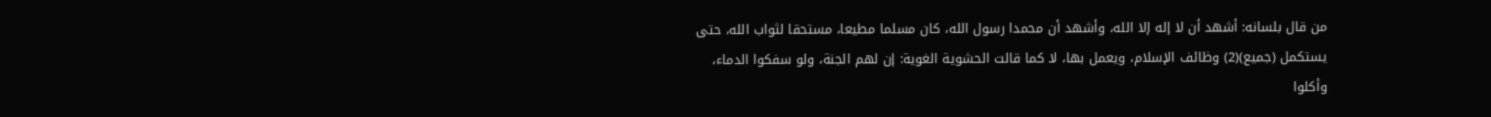من قال بلسانه: أشهد أن لا إله إلا الله، وأشهد أن محمدا رسول الله، كان مسلما مطيعا، مستحقا لثواب الله، حتى يستكمل (جميع)(2) وظائف الإسلام، ويعمل بها، لا كما قالت الحشوية الغوية: إن لهم الجنة، ولو سفكوا الدماء، وأكلوا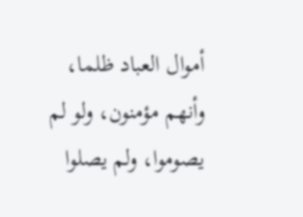أموال العباد ظلما، وأنهم مؤمنون، ولو لم يصوموا، ولم يصلوا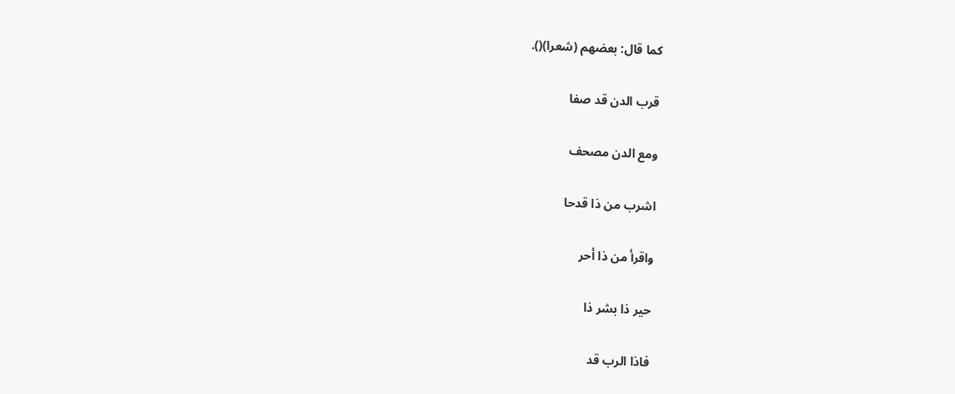كما قال: بعضهم (شعرا)().

قرب الدن قد صفا

ومع الدن مصحف

اشرب من ذا قدحا

واقرأ من ذا أحر

حير ذا بشر ذا

فاذا الرب قد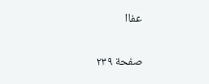عفاا

صفحة ٢٣٩